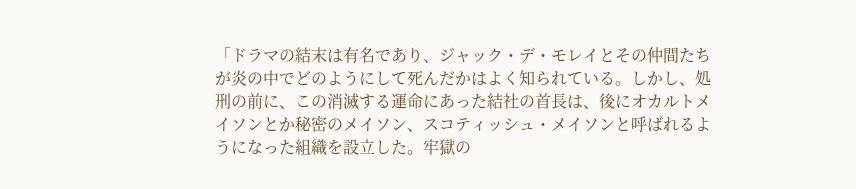「ドラマの結末は有名であり、ジャック・デ・モレイとその仲間たちが炎の中でどのようにして死んだかはよく知られている。しかし、処刑の前に、この消滅する運命にあった結社の首長は、後にオカルトメイソンとか秘密のメイソン、スコティッシュ・メイソンと呼ばれるようになった組織を設立した。牢獄の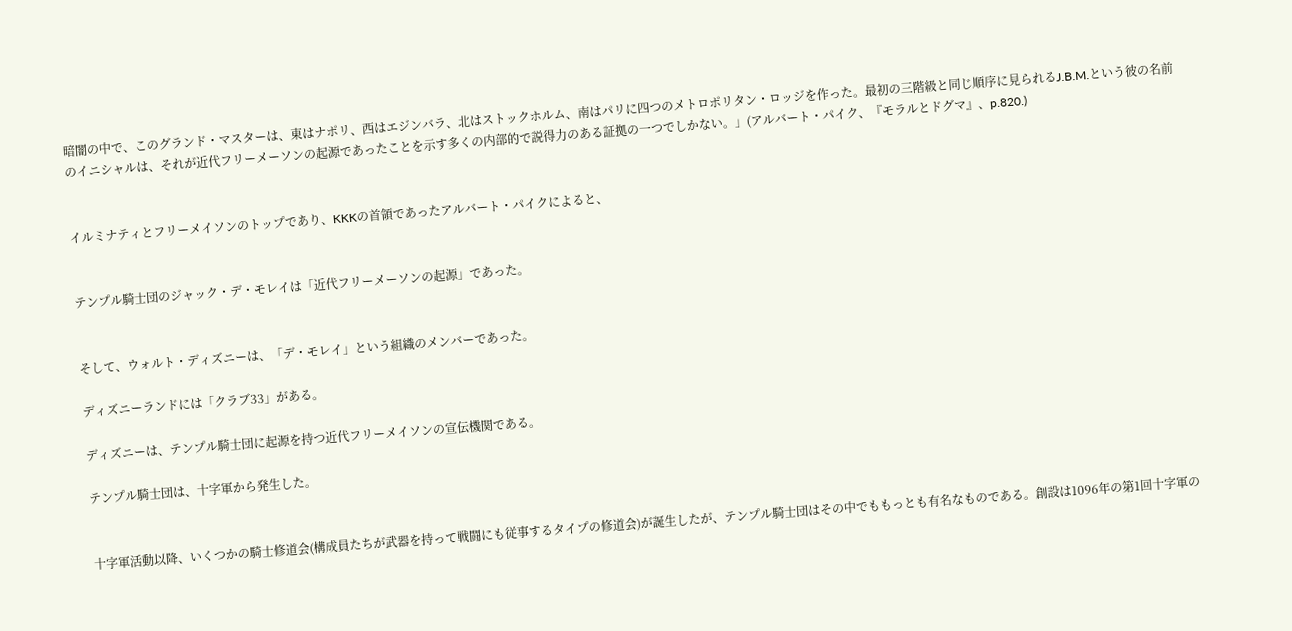暗闇の中で、このグランド・マスターは、東はナポリ、西はエジンバラ、北はストックホルム、南はパリに四つのメトロポリタン・ロッジを作った。最初の三階級と同じ順序に見られるJ.B.M.という彼の名前のイニシャルは、それが近代フリーメーソンの起源であったことを示す多くの内部的で説得力のある証拠の一つでしかない。」(アルバート・パイク、『モラルとドグマ』、p.820.)


イルミナティとフリーメイソンのトップであり、KKKの首領であったアルバート・パイクによると、


テンプル騎士団のジャック・デ・モレイは「近代フリーメーソンの起源」であった。


そして、ウォルト・ディズニーは、「デ・モレイ」という組織のメンバーであった。

ディズニーランドには「クラブ33」がある。

ディズニーは、テンプル騎士団に起源を持つ近代フリーメイソンの宣伝機関である。

テンプル騎士団は、十字軍から発生した。


十字軍活動以降、いくつかの騎士修道会(構成員たちが武器を持って戦闘にも従事するタイプの修道会)が誕生したが、テンプル騎士団はその中でももっとも有名なものである。創設は1096年の第1回十字軍の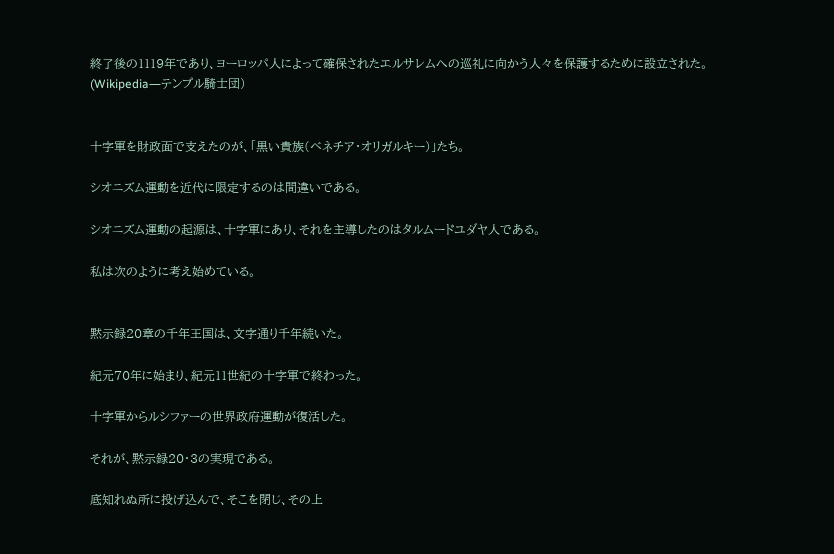終了後の1119年であり、ヨーロッパ人によって確保されたエルサレムへの巡礼に向かう人々を保護するために設立された。
(Wikipedia―テンプル騎士団)


十字軍を財政面で支えたのが、「黒い貴族(ベネチア・オリガルキー)」たち。

シオニズム運動を近代に限定するのは間違いである。

シオニズム運動の起源は、十字軍にあり、それを主導したのはタルムードユダヤ人である。

私は次のように考え始めている。


黙示録20章の千年王国は、文字通り千年続いた。

紀元70年に始まり、紀元11世紀の十字軍で終わった。

十字軍からルシファーの世界政府運動が復活した。

それが、黙示録20・3の実現である。

底知れぬ所に投げ込んで、そこを閉じ、その上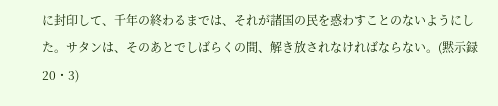に封印して、千年の終わるまでは、それが諸国の民を惑わすことのないようにした。サタンは、そのあとでしばらくの間、解き放されなければならない。(黙示録20・3)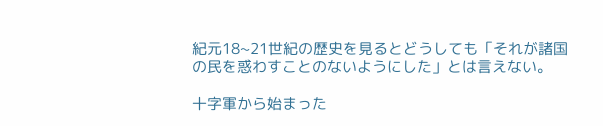紀元18~21世紀の歴史を見るとどうしても「それが諸国の民を惑わすことのないようにした」とは言えない。

十字軍から始まった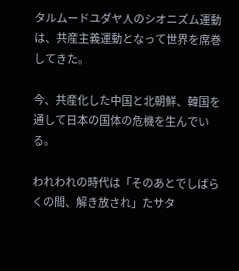タルムードユダヤ人のシオニズム運動は、共産主義運動となって世界を席巻してきた。

今、共産化した中国と北朝鮮、韓国を通して日本の国体の危機を生んでいる。

われわれの時代は「そのあとでしばらくの間、解き放され」たサタ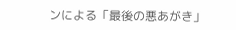ンによる「最後の悪あがき」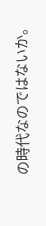の時代なのではないか。